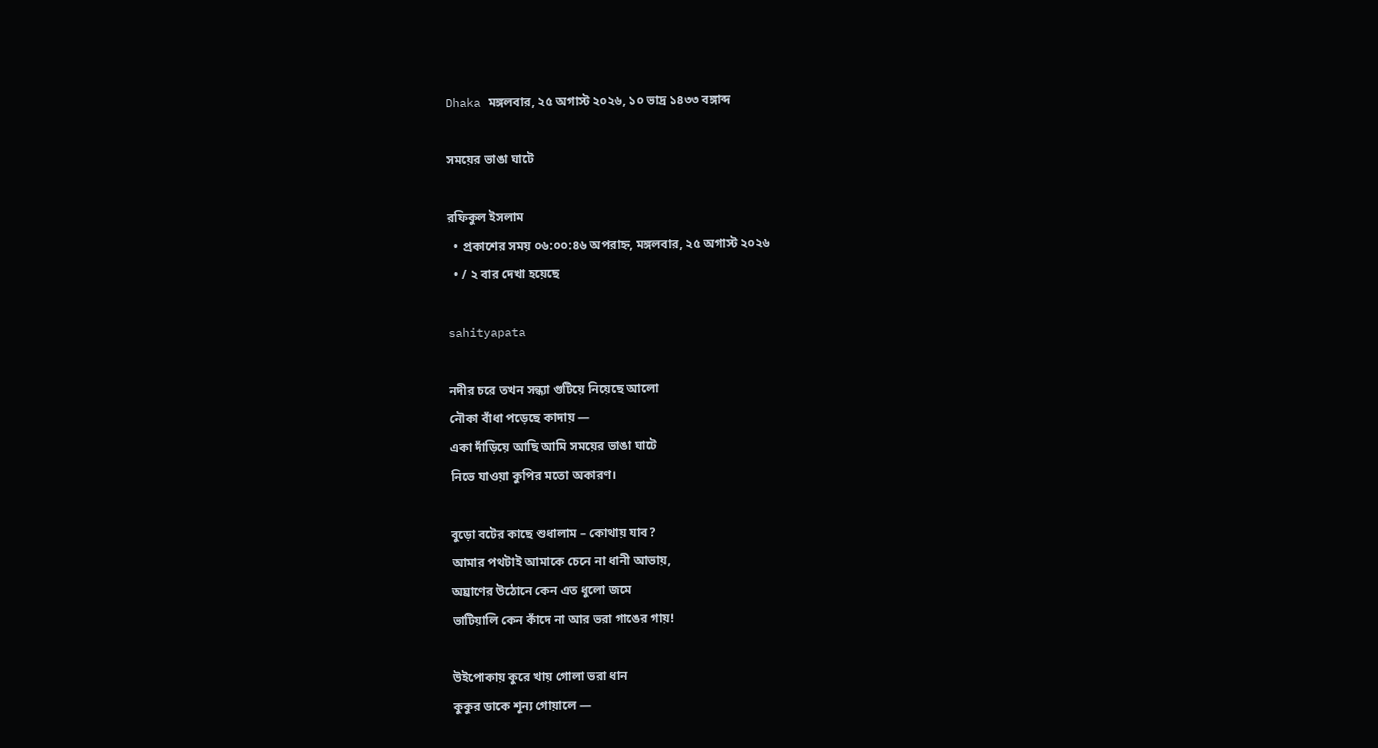Dhaka মঙ্গলবার, ২৫ অগাস্ট ২০২৬, ১০ ভাদ্র ১৪৩৩ বঙ্গাব্দ

সময়ের ভাঙা ঘাটে

রফিকুল ইসলাম
  • প্রকাশের সময় ০৬:০০:৪৬ অপরাহ্ন, মঙ্গলবার, ২৫ অগাস্ট ২০২৬
  • / ২ বার দেখা হয়েছে

sahityapata

নদীর চরে তখন সন্ধ্যা গুটিয়ে নিয়েছে আলো
নৌকা বাঁধা পড়েছে কাদায় —
একা দাঁড়িয়ে আছি আমি সময়ের ভাঙা ঘাটে
নিভে যাওয়া কুপির মতো অকারণ।

বুড়ো বটের কাছে শুধালাম – কোথায় যাব?
আমার পথটাই আমাকে চেনে না ধানী আভায়,
অঘ্রাণের উঠোনে কেন এত ধুলো জমে
ভাটিয়ালি কেন কাঁদে না আর ভরা গাঙের গায়!

উইপোকায় কুরে খায় গোলা ভরা ধান
কুকুর ডাকে শূন্য গোয়ালে —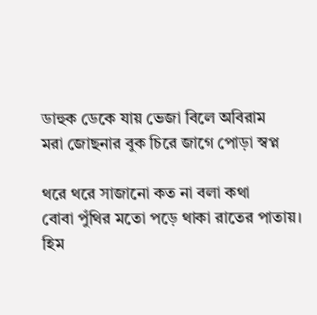ডাহুক ডেকে যায় ভেজা বিলে অবিরাম
মরা জোছনার বুক চিরে জাগে পোড়া স্বপ্ন

থরে থরে সাজানো কত না বলা কথা
বোবা পুঁথির মতো পড়ে থাকা রাতের পাতায়।
হিম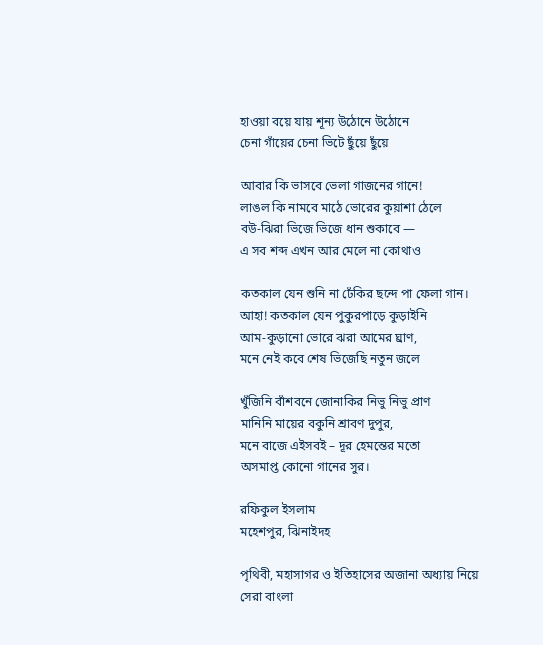হাওয়া বয়ে যায় শূন্য উঠোনে উঠোনে
চেনা গাঁয়ের চেনা ভিটে ছুঁয়ে ছুঁয়ে

আবার কি ভাসবে ভেলা গাজনের গানে!
লাঙল কি নামবে মাঠে ভোরের কুয়াশা ঠেলে
বউ-ঝিরা ভিজে ভিজে ধান শুকাবে —
এ সব শব্দ এখন আর মেলে না কোথাও

কতকাল যেন শুনি না ঢেঁকির ছন্দে পা ফেলা গান।
আহা! কতকাল যেন পুকুরপাড়ে কুড়াইনি
আম-কুড়ানো ভোরে ঝরা আমের ঘ্রাণ,
মনে নেই কবে শেষ ভিজেছি নতুন জলে

খুঁজিনি বাঁশবনে জোনাকির নিভু নিভু প্রাণ
মানিনি মায়ের বকুনি শ্রাবণ দুপুর,
মনে বাজে এইসবই – দূর হেমন্তের মতো
অসমাপ্ত কোনো গানের সুর।

রফিকুল ইসলাম
মহেশপুর, ঝিনাইদহ

পৃথিবী, মহাসাগর ও ইতিহাসের অজানা অধ্যায় নিয়ে সেরা বাংলা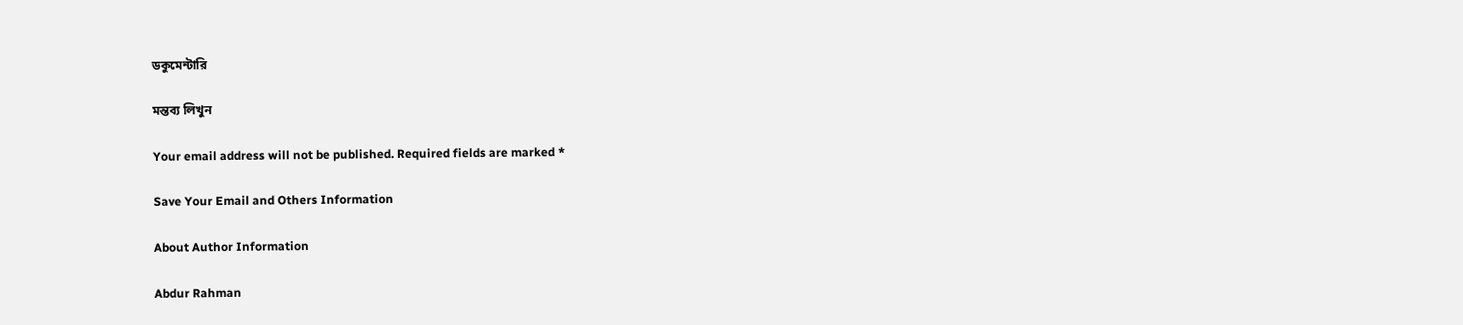ডকুমেন্টারি

মন্তব্য লিখুন

Your email address will not be published. Required fields are marked *

Save Your Email and Others Information

About Author Information

Abdur Rahman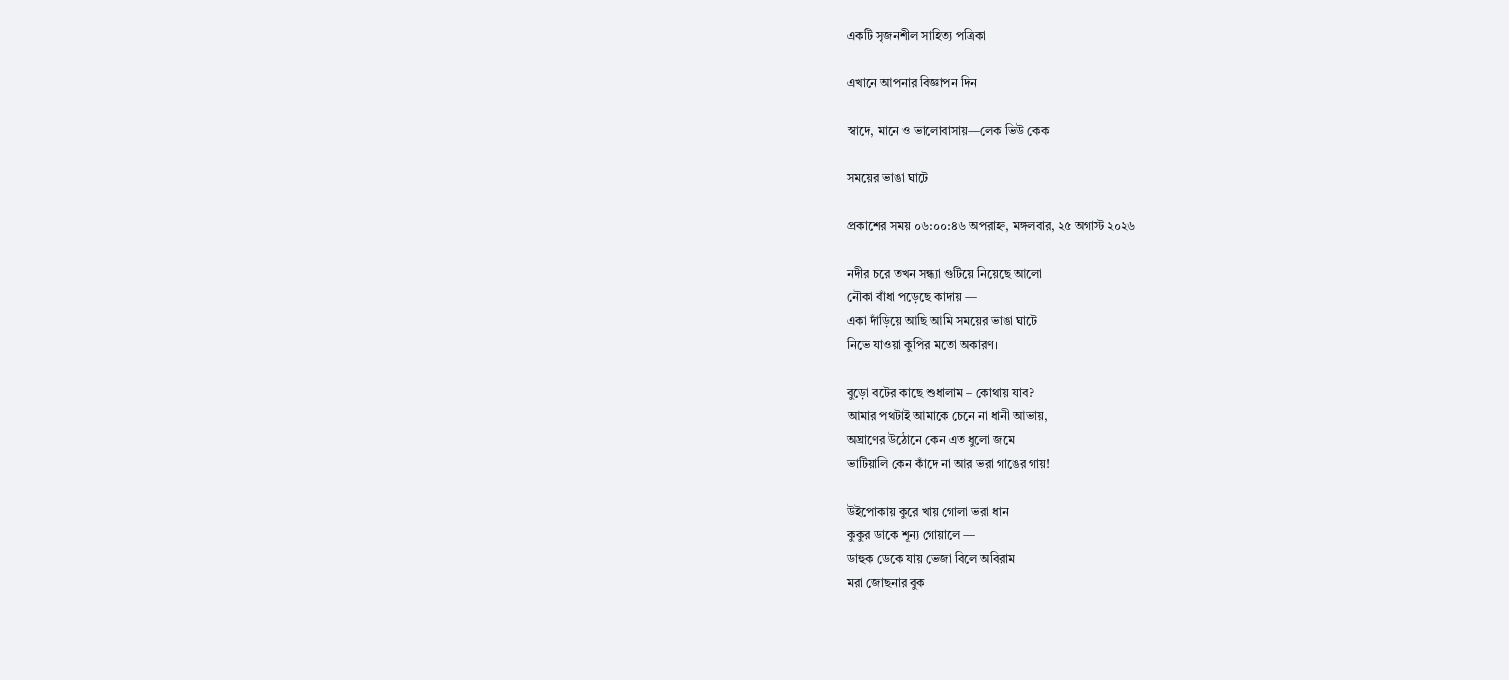একটি সৃজনশীল সাহিত্য পত্রিকা

এখানে আপনার বিজ্ঞাপন দিন

স্বাদে, মানে ও ভালোবাসায়—লেক ভিউ কেক

সময়ের ভাঙা ঘাটে

প্রকাশের সময় ০৬:০০:৪৬ অপরাহ্ন, মঙ্গলবার, ২৫ অগাস্ট ২০২৬

নদীর চরে তখন সন্ধ্যা গুটিয়ে নিয়েছে আলো
নৌকা বাঁধা পড়েছে কাদায় —
একা দাঁড়িয়ে আছি আমি সময়ের ভাঙা ঘাটে
নিভে যাওয়া কুপির মতো অকারণ।

বুড়ো বটের কাছে শুধালাম – কোথায় যাব?
আমার পথটাই আমাকে চেনে না ধানী আভায়,
অঘ্রাণের উঠোনে কেন এত ধুলো জমে
ভাটিয়ালি কেন কাঁদে না আর ভরা গাঙের গায়!

উইপোকায় কুরে খায় গোলা ভরা ধান
কুকুর ডাকে শূন্য গোয়ালে —
ডাহুক ডেকে যায় ভেজা বিলে অবিরাম
মরা জোছনার বুক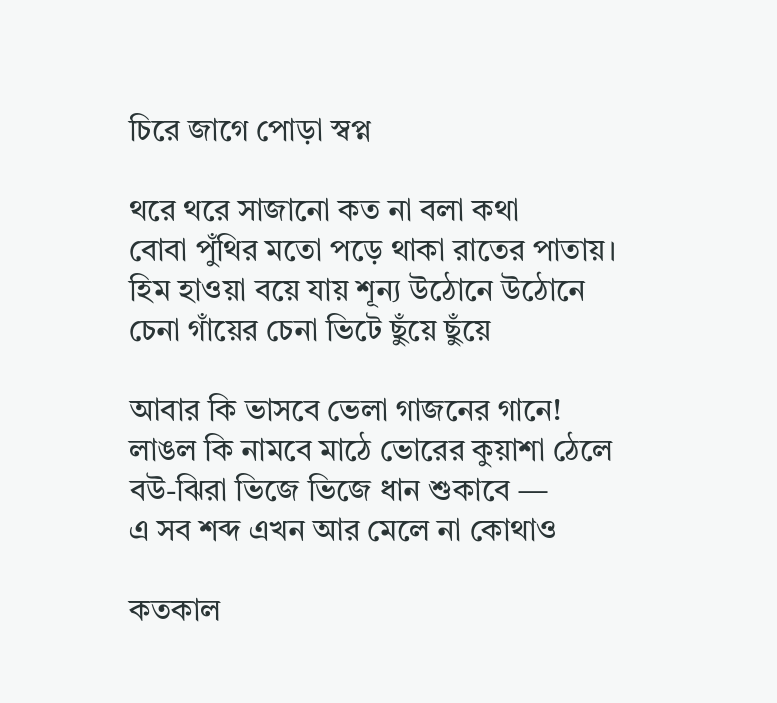চিরে জাগে পোড়া স্বপ্ন

থরে থরে সাজানো কত না বলা কথা
বোবা পুঁথির মতো পড়ে থাকা রাতের পাতায়।
হিম হাওয়া বয়ে যায় শূন্য উঠোনে উঠোনে
চেনা গাঁয়ের চেনা ভিটে ছুঁয়ে ছুঁয়ে

আবার কি ভাসবে ভেলা গাজনের গানে!
লাঙল কি নামবে মাঠে ভোরের কুয়াশা ঠেলে
বউ-ঝিরা ভিজে ভিজে ধান শুকাবে —
এ সব শব্দ এখন আর মেলে না কোথাও

কতকাল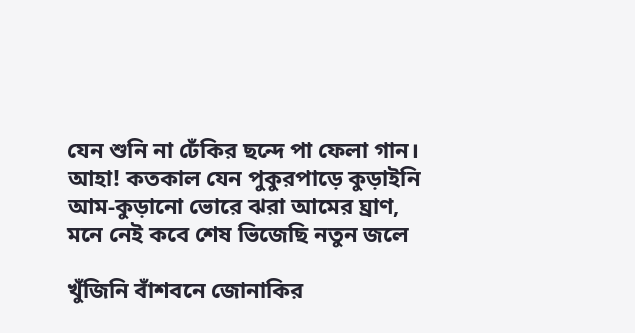যেন শুনি না ঢেঁকির ছন্দে পা ফেলা গান।
আহা! কতকাল যেন পুকুরপাড়ে কুড়াইনি
আম-কুড়ানো ভোরে ঝরা আমের ঘ্রাণ,
মনে নেই কবে শেষ ভিজেছি নতুন জলে

খুঁজিনি বাঁশবনে জোনাকির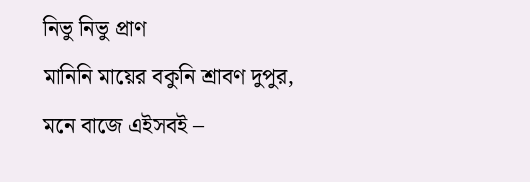নিভু নিভু প্রাণ
মানিনি মায়ের বকুনি শ্রাবণ দুপুর,
মনে বাজে এইসবই –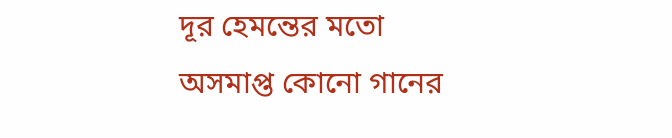দূর হেমন্তের মতো
অসমাপ্ত কোনো গানের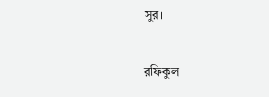সুর।

রফিকুল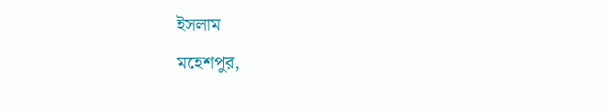ইসলাম
মহেশপুর,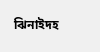ঝিনাইদহ